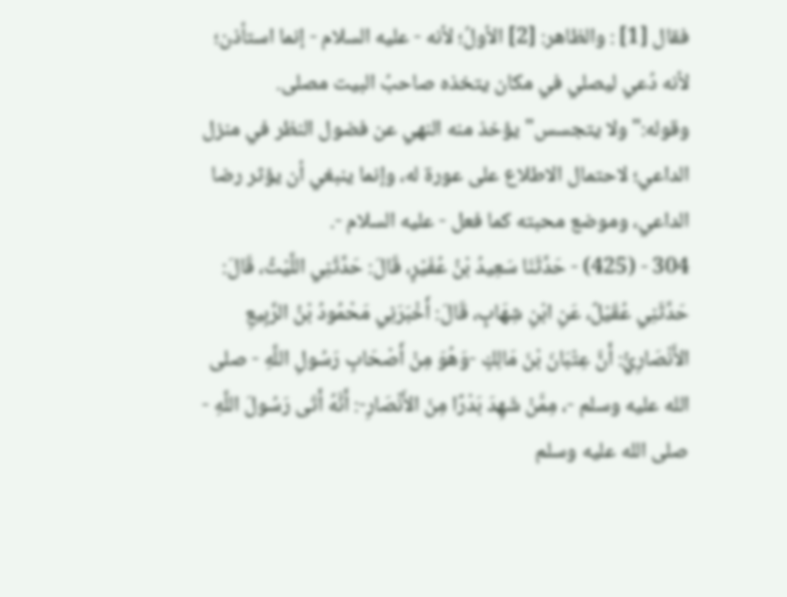فقال [1] : والظاهر: [2] الأولُ؛ لأنه - عليه السلام - إنما استأذن؛ لأنه دُعي ليصلي في مكان يتخذه صاحبُ البيت مصلى.
وقوله:"ولا يتجسس"يؤخذ منه النهي عن فضول النظر في منزل الداعي؛ لاحتمال الاطلاع على عورة له، وإنما ينبغي أن يؤثر رضا الداعي، وموضع محبته كما فعل - عليه السلام -.
304 - (425) - حَدَّثَنَا سَعِيدُ بْنُ عُفَيْرٍ، قَالَ: حَدَّثَنِي اللَّيْثُ، قَالَ: حَدَّثَنِي عُقَيْلٌ، عَنِ ابْنِ شِهَابٍ، قَالَ: أَخْبَرَنِي مَحْمُودُ بْنُ الرَّبِيعِ الأَنْصَارِيُّ: أَنَّ عِتْبَانَ بْنَ مَالِكٍ -وَهُوَ مِنْ أَصْحَابِ رَسُولِ اللَّهِ - صلى الله عليه وسلم -، مِمَّنْ شَهِدَ بَدْرًا مِنَ الأَنْصَارِ-: أَنَّهُ أَتَى رَسُولَ اللَّهِ - صلى الله عليه وسلم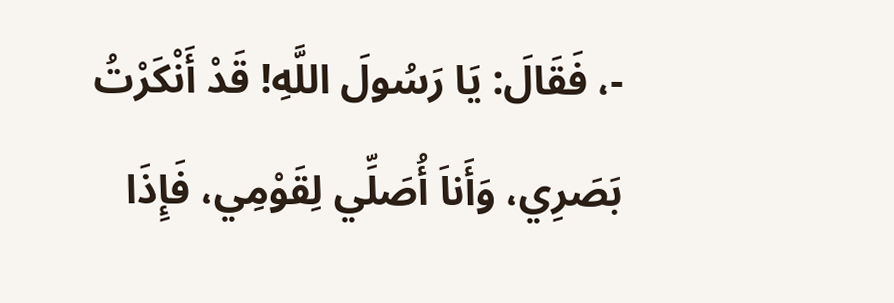-، فَقَالَ: يَا رَسُولَ اللَّهِ! قَدْ أَنْكَرْتُ بَصَرِي، وَأَناَ أُصَلِّي لِقَوْمِي، فَإِذَا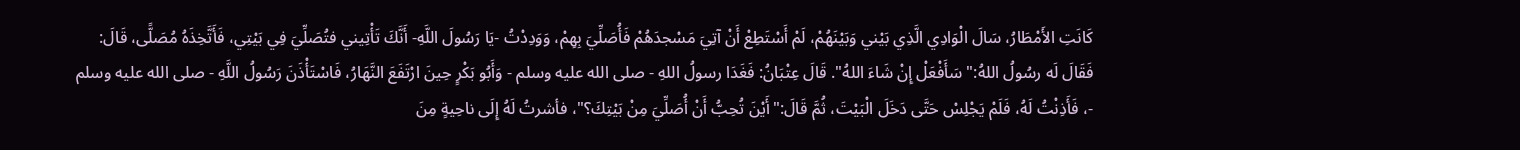كَانَتِ الأَمْطَارُ، سَالَ الْوَادِي الَّذِي بَيْني وَبَيْنَهُمْ، لَمْ أَسْتَطِعْ أَنْ آتِيَ مَسْجدَهُمْ فَأُصَلِّيَ بِهِمْ، وَوَدِدْتُ -يَا رَسُولَ اللَّهِ- أَنَّكَ تَأْتِيني فتُصَلِّيَ فِي بَيْتِي، فَأَتَّخِذَهُ مُصَلًّى، قَالَ: فَقَالَ لَه رسُولُ اللهُ:"سَأَفْعَلْ إِنْ شَاءَ اللهُ". قَالَ عِتْبَانُ: فَغَدَا رسولُ اللهِ - صلى الله عليه وسلم - وَأَبُو بَكْرٍ حِينَ ارْتَفَعَ النَّهَارُ، فَاسْتَأْذَنَ رَسُولُ اللَّهِ - صلى الله عليه وسلم -، فَأَذِنْتُ لَهُ، فَلَمْ يَجْلِسْ حَتَّى دَخَلَ الْبَيْتَ، ثُمَّ قَالَ:"أَيْنَ تُحِبُّ أَنْ أُصَلِّيَ مِنْ بَيْتِكَ؟"، فأشرتُ لَهُ إِلَى ناحِيةٍ مِنَ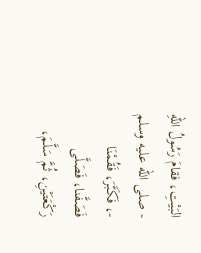البَيْتِ، فقامَ رَسُولُ اللهِ - صلى الله عليه وسلم -، فَكَبَّرَ، فَقُمْنَا فَصَفَّنا، فَصَلَّى رَكْعَتَيْنِ، ثُمَّ سَلَّمَ،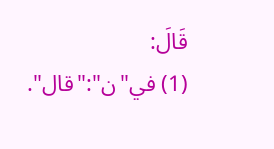قَالَ:
(1) في"ن":"قال".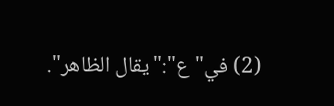(2) في"ع":"يقال الظاهر".